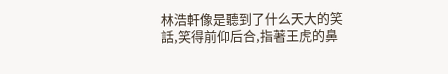林浩軒像是聽到了什么天大的笑話,笑得前仰后合,指著王虎的鼻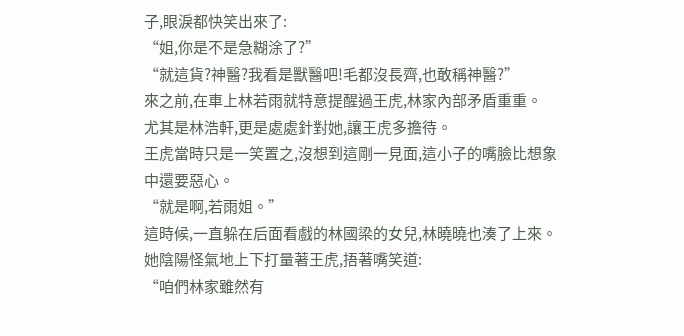子,眼淚都快笑出來了:
“姐,你是不是急糊涂了?”
“就這貨?神醫?我看是獸醫吧!毛都沒長齊,也敢稱神醫?”
來之前,在車上林若雨就特意提醒過王虎,林家內部矛盾重重。
尤其是林浩軒,更是處處針對她,讓王虎多擔待。
王虎當時只是一笑置之,沒想到這剛一見面,這小子的嘴臉比想象中還要惡心。
“就是啊,若雨姐。”
這時候,一直躲在后面看戲的林國梁的女兒,林曉曉也湊了上來。
她陰陽怪氣地上下打量著王虎,捂著嘴笑道:
“咱們林家雖然有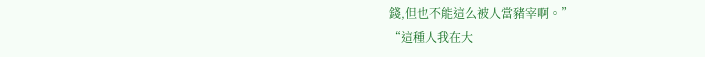錢,但也不能這么被人當豬宰啊。”
“這種人我在大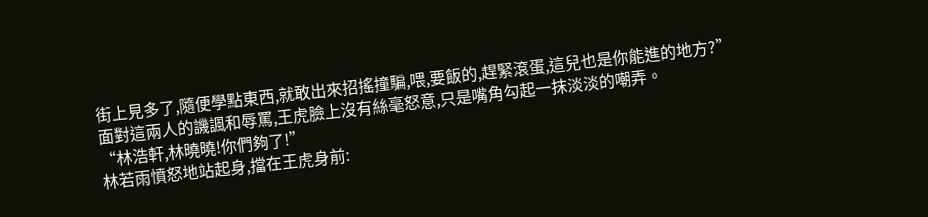街上見多了,隨便學點東西,就敢出來招搖撞騙,喂,要飯的,趕緊滾蛋,這兒也是你能進的地方?”
面對這兩人的譏諷和辱罵,王虎臉上沒有絲毫怒意,只是嘴角勾起一抹淡淡的嘲弄。
“林浩軒,林曉曉!你們夠了!”
林若雨憤怒地站起身,擋在王虎身前: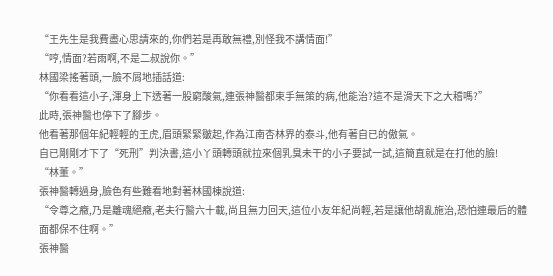“王先生是我費盡心思請來的,你們若是再敢無禮,別怪我不講情面!”
“哼,情面?若雨啊,不是二叔說你。”
林國梁搖著頭,一臉不屑地插話道:
“你看看這小子,渾身上下透著一股窮酸氣,連張神醫都束手無策的病,他能治?這不是滑天下之大稽嗎?”
此時,張神醫也停下了腳步。
他看著那個年紀輕輕的王虎,眉頭緊緊皺起,作為江南杏林界的泰斗,他有著自已的傲氣。
自已剛剛才下了“死刑”判決書,這小丫頭轉頭就拉來個乳臭未干的小子要試一試,這簡直就是在打他的臉!
“林董。”
張神醫轉過身,臉色有些難看地對著林國棟說道:
“令尊之癥,乃是離魂絕癥,老夫行醫六十載,尚且無力回天,這位小友年紀尚輕,若是讓他胡亂施治,恐怕連最后的體面都保不住啊。”
張神醫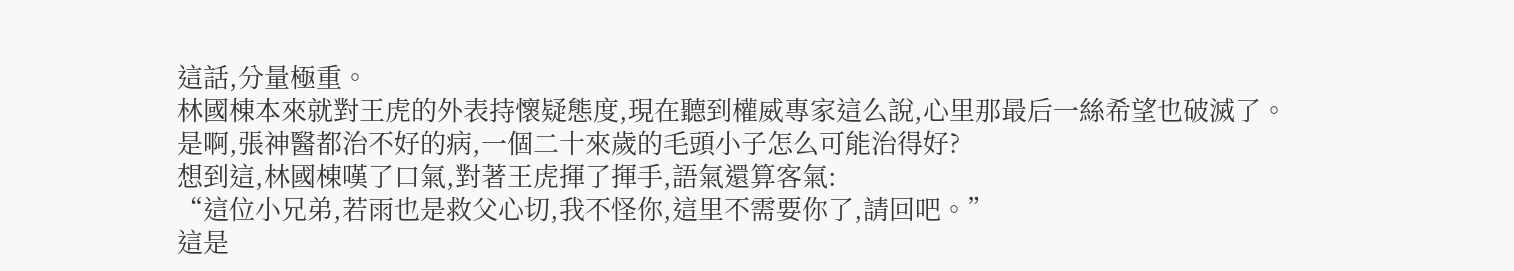這話,分量極重。
林國棟本來就對王虎的外表持懷疑態度,現在聽到權威專家這么說,心里那最后一絲希望也破滅了。
是啊,張神醫都治不好的病,一個二十來歲的毛頭小子怎么可能治得好?
想到這,林國棟嘆了口氣,對著王虎揮了揮手,語氣還算客氣:
“這位小兄弟,若雨也是救父心切,我不怪你,這里不需要你了,請回吧。”
這是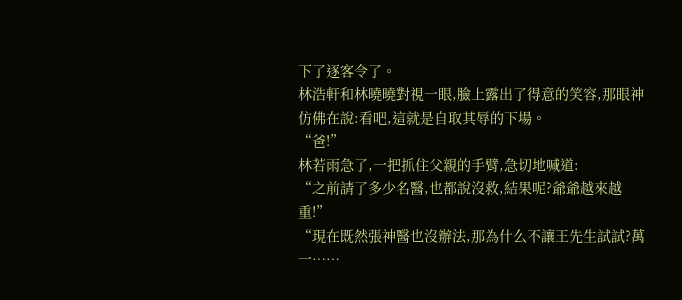下了逐客令了。
林浩軒和林曉曉對視一眼,臉上露出了得意的笑容,那眼神仿佛在說:看吧,這就是自取其辱的下場。
“爸!”
林若雨急了,一把抓住父親的手臂,急切地喊道:
“之前請了多少名醫,也都說沒救,結果呢?爺爺越來越重!”
“現在既然張神醫也沒辦法,那為什么不讓王先生試試?萬一……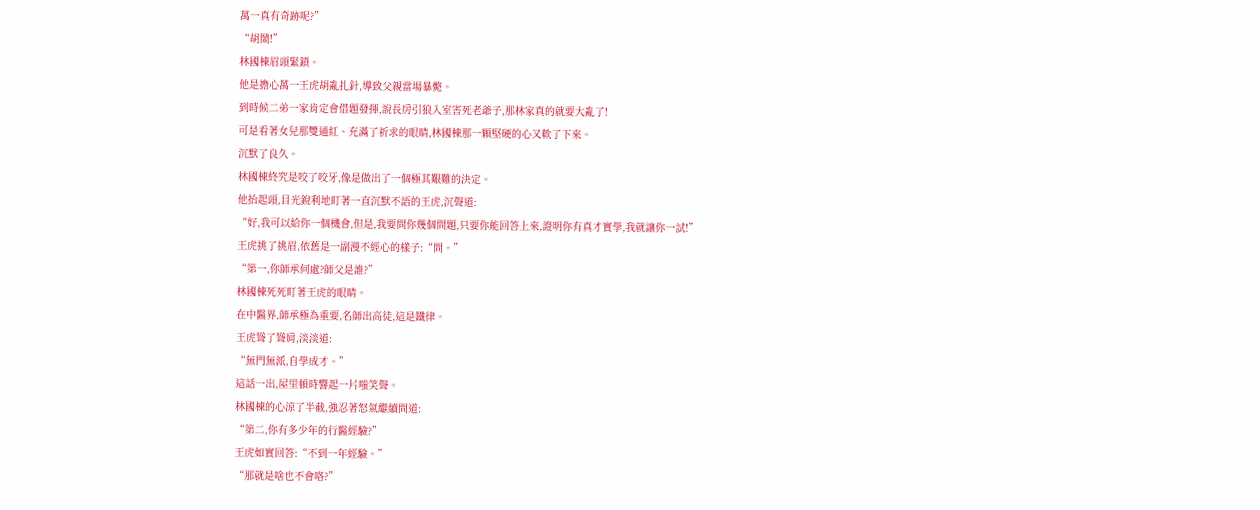萬一真有奇跡呢?”
“胡鬧!”
林國棟眉頭緊鎖。
他是擔心萬一王虎胡亂扎針,導致父親當場暴斃。
到時候二弟一家肯定會借題發揮,說長房引狼入室害死老爺子,那林家真的就要大亂了!
可是看著女兒那雙通紅、充滿了祈求的眼睛,林國棟那一顆堅硬的心又軟了下來。
沉默了良久。
林國棟終究是咬了咬牙,像是做出了一個極其艱難的決定。
他抬起頭,目光銳利地盯著一直沉默不語的王虎,沉聲道:
“好,我可以給你一個機會,但是,我要問你幾個問題,只要你能回答上來,證明你有真才實學,我就讓你一試!”
王虎挑了挑眉,依舊是一副漫不經心的樣子:“問。”
“第一,你師承何處?師父是誰?”
林國棟死死盯著王虎的眼睛。
在中醫界,師承極為重要,名師出高徒,這是鐵律。
王虎聳了聳肩,淡淡道:
“無門無派,自學成才。”
這話一出,屋里頓時響起一片嗤笑聲。
林國棟的心涼了半截,強忍著怒氣繼續問道:
“第二,你有多少年的行醫經驗?”
王虎如實回答:“不到一年經驗。”
“那就是啥也不會咯?”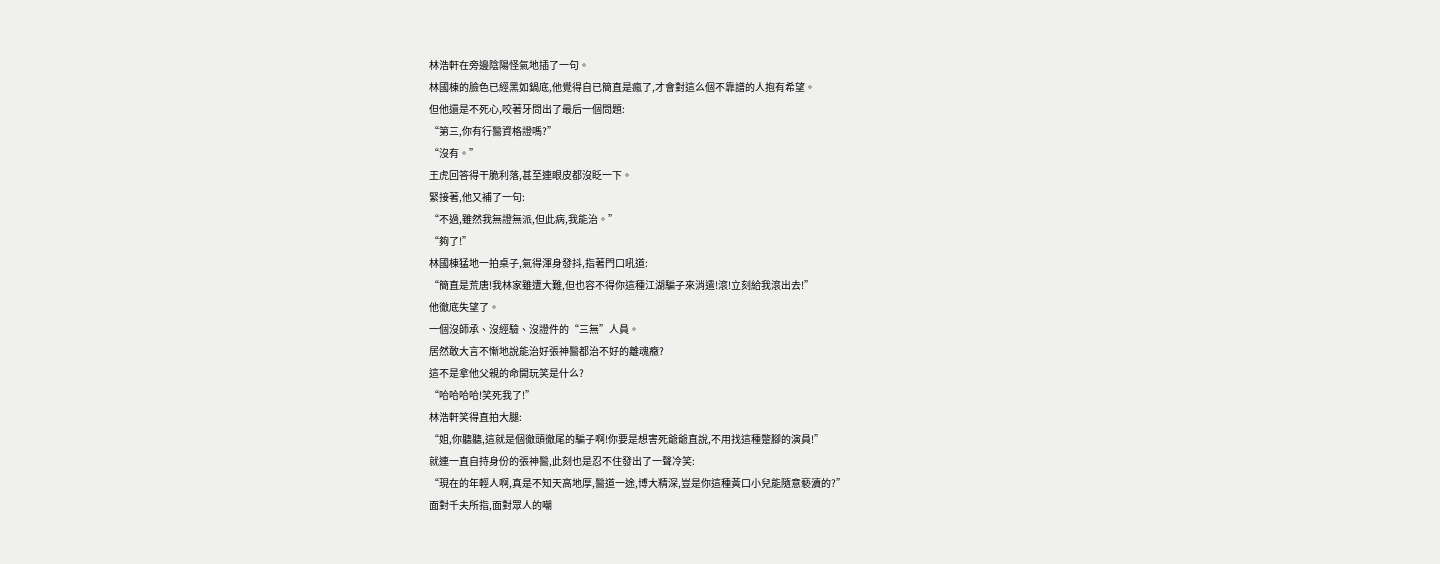林浩軒在旁邊陰陽怪氣地插了一句。
林國棟的臉色已經黑如鍋底,他覺得自已簡直是瘋了,才會對這么個不靠譜的人抱有希望。
但他還是不死心,咬著牙問出了最后一個問題:
“第三,你有行醫資格證嗎?”
“沒有。”
王虎回答得干脆利落,甚至連眼皮都沒眨一下。
緊接著,他又補了一句:
“不過,雖然我無證無派,但此病,我能治。”
“夠了!”
林國棟猛地一拍桌子,氣得渾身發抖,指著門口吼道:
“簡直是荒唐!我林家雖遭大難,但也容不得你這種江湖騙子來消遣!滾!立刻給我滾出去!”
他徹底失望了。
一個沒師承、沒經驗、沒證件的“三無”人員。
居然敢大言不慚地說能治好張神醫都治不好的離魂癥?
這不是拿他父親的命開玩笑是什么?
“哈哈哈哈!笑死我了!”
林浩軒笑得直拍大腿:
“姐,你聽聽,這就是個徹頭徹尾的騙子啊!你要是想害死爺爺直說,不用找這種蹩腳的演員!”
就連一直自持身份的張神醫,此刻也是忍不住發出了一聲冷笑:
“現在的年輕人啊,真是不知天高地厚,醫道一途,博大精深,豈是你這種黃口小兒能隨意褻瀆的?”
面對千夫所指,面對眾人的嘲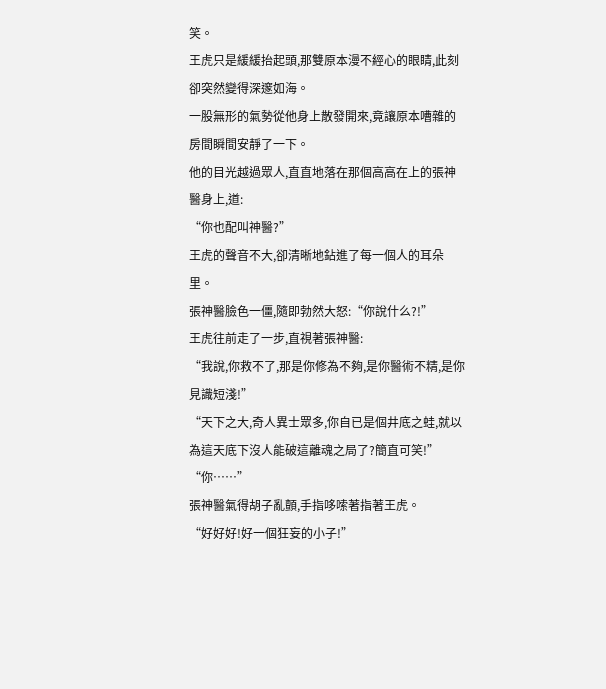笑。
王虎只是緩緩抬起頭,那雙原本漫不經心的眼睛,此刻卻突然變得深邃如海。
一股無形的氣勢從他身上散發開來,竟讓原本嘈雜的房間瞬間安靜了一下。
他的目光越過眾人,直直地落在那個高高在上的張神醫身上,道:
“你也配叫神醫?”
王虎的聲音不大,卻清晰地鉆進了每一個人的耳朵里。
張神醫臉色一僵,隨即勃然大怒:“你說什么?!”
王虎往前走了一步,直視著張神醫:
“我說,你救不了,那是你修為不夠,是你醫術不精,是你見識短淺!”
“天下之大,奇人異士眾多,你自已是個井底之蛙,就以為這天底下沒人能破這離魂之局了?簡直可笑!”
“你……”
張神醫氣得胡子亂顫,手指哆嗦著指著王虎。
“好好好!好一個狂妄的小子!”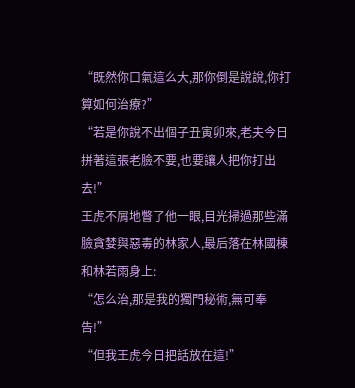“既然你口氣這么大,那你倒是說說,你打算如何治療?”
“若是你說不出個子丑寅卯來,老夫今日拼著這張老臉不要,也要讓人把你打出去!”
王虎不屑地瞥了他一眼,目光掃過那些滿臉貪婪與惡毒的林家人,最后落在林國棟和林若雨身上:
“怎么治,那是我的獨門秘術,無可奉告!”
“但我王虎今日把話放在這!”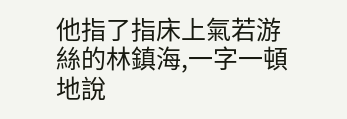他指了指床上氣若游絲的林鎮海,一字一頓地說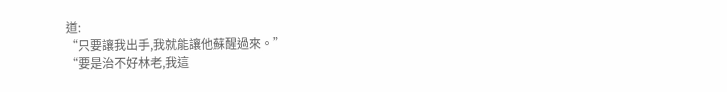道:
“只要讓我出手,我就能讓他蘇醒過來。”
“要是治不好林老,我這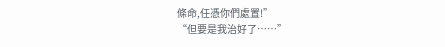條命,任憑你們處置!”
“但要是我治好了……”